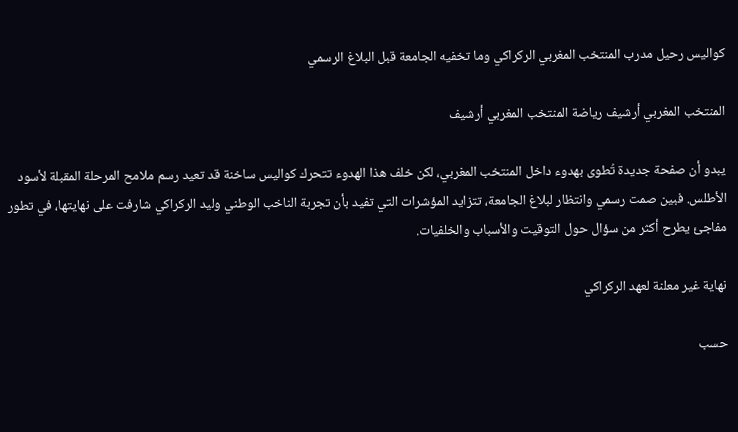كواليس رحيل مدرب المنتخب المغربي الركراكي وما تخفيه الجامعة قبل البلاغ الرسمي

المنتخب المغربي أرشيف رياضة المنتخب المغربي أرشيف

يبدو أن صفحة جديدة تُطوى بهدوء داخل المنتخب المغربي، لكن خلف هذا الهدوء تتحرك كواليس ساخنة قد تعيد رسم ملامح المرحلة المقبلة لأسود الأطلس. فبين صمت رسمي وانتظار لبلاغ الجامعة، تتزايد المؤشرات التي تفيد بأن تجربة الناخب الوطني وليد الركراكي شارفت على نهايتها، في تطور مفاجئ يطرح أكثر من سؤال حول التوقيت والأسباب والخلفيات.

نهاية غير معلنة لعهد الركراكي

حسب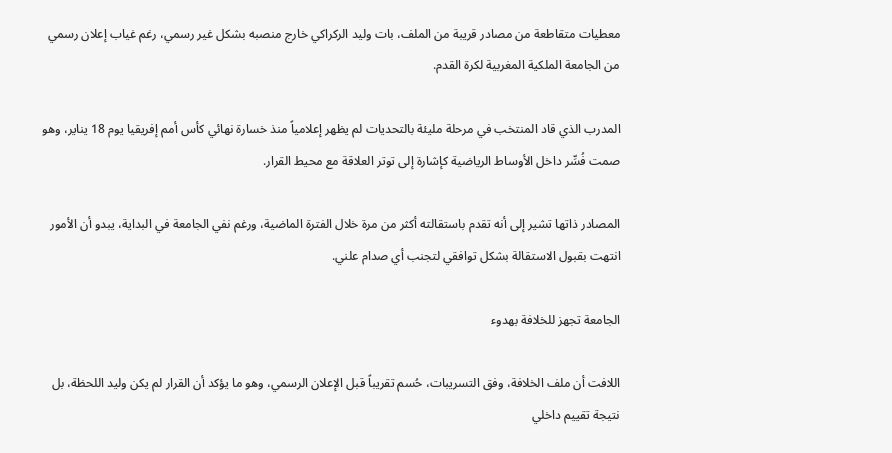معطيات متقاطعة من مصادر قريبة من الملف، بات وليد الركراكي خارج منصبه بشكل غير رسمي، رغم غياب إعلان رسمي من الجامعة الملكية المغربية لكرة القدم.

المدرب الذي قاد المنتخب في مرحلة مليئة بالتحديات لم يظهر إعلامياً منذ خسارة نهائي كأس أمم إفريقيا يوم 18 يناير، وهو صمت فُسِّر داخل الأوساط الرياضية كإشارة إلى توتر العلاقة مع محيط القرار.

المصادر ذاتها تشير إلى أنه تقدم باستقالته أكثر من مرة خلال الفترة الماضية، ورغم نفي الجامعة في البداية، يبدو أن الأمور انتهت بقبول الاستقالة بشكل توافقي لتجنب أي صدام علني.

الجامعة تجهز للخلافة بهدوء

اللافت أن ملف الخلافة، وفق التسريبات، حُسم تقريباً قبل الإعلان الرسمي، وهو ما يؤكد أن القرار لم يكن وليد اللحظة، بل نتيجة تقييم داخلي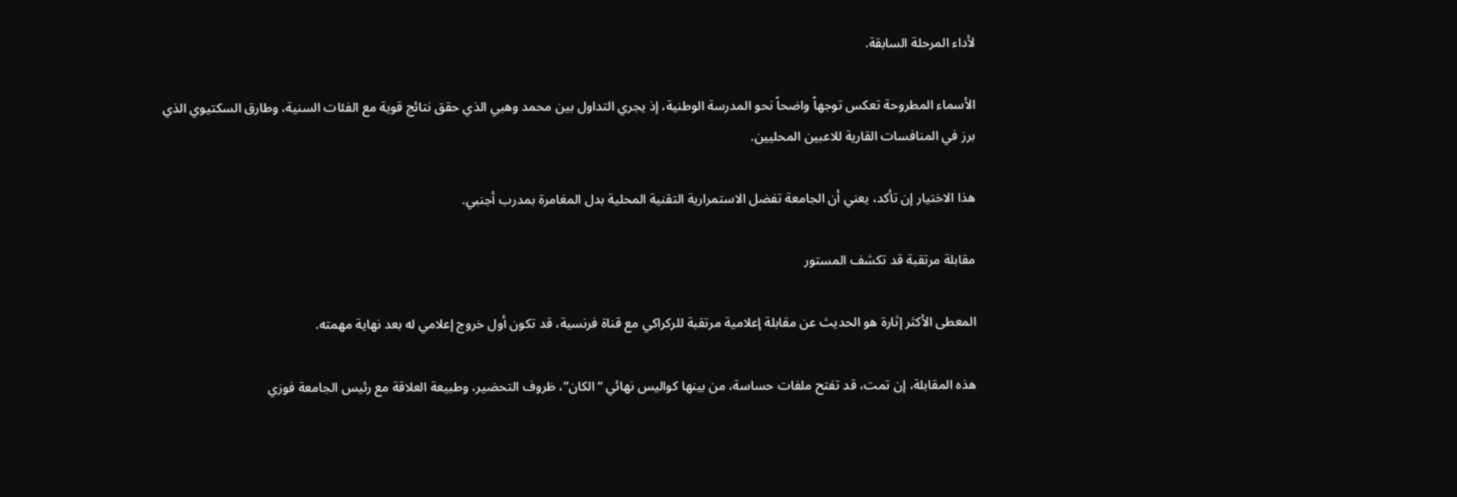لأداء المرحلة السابقة.

الأسماء المطروحة تعكس توجهاً واضحاً نحو المدرسة الوطنية، إذ يجري التداول بين محمد وهبي الذي حقق نتائج قوية مع الفئات السنية، وطارق السكتيوي الذي برز في المنافسات القارية للاعبين المحليين.

هذا الاختيار إن تأكد، يعني أن الجامعة تفضل الاستمرارية التقنية المحلية بدل المغامرة بمدرب أجنبي.

مقابلة مرتقبة قد تكشف المستور

المعطى الأكثر إثارة هو الحديث عن مقابلة إعلامية مرتقبة للركراكي مع قناة فرنسية، قد تكون أول خروج إعلامي له بعد نهاية مهمته.

هذه المقابلة، إن تمت، قد تفتح ملفات حساسة، من بينها كواليس نهائي “الكان”، ظروف التحضير، وطبيعة العلاقة مع رئيس الجامعة فوزي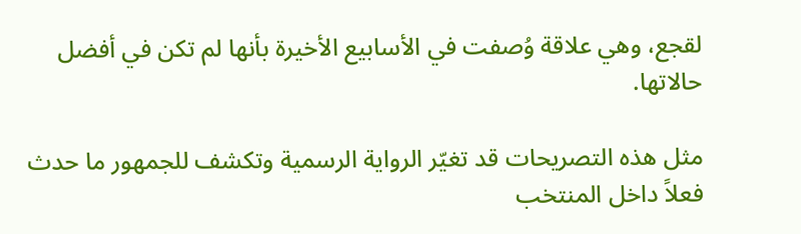لقجع، وهي علاقة وُصفت في الأسابيع الأخيرة بأنها لم تكن في أفضل حالاتها.

مثل هذه التصريحات قد تغيّر الرواية الرسمية وتكشف للجمهور ما حدث فعلاً داخل المنتخب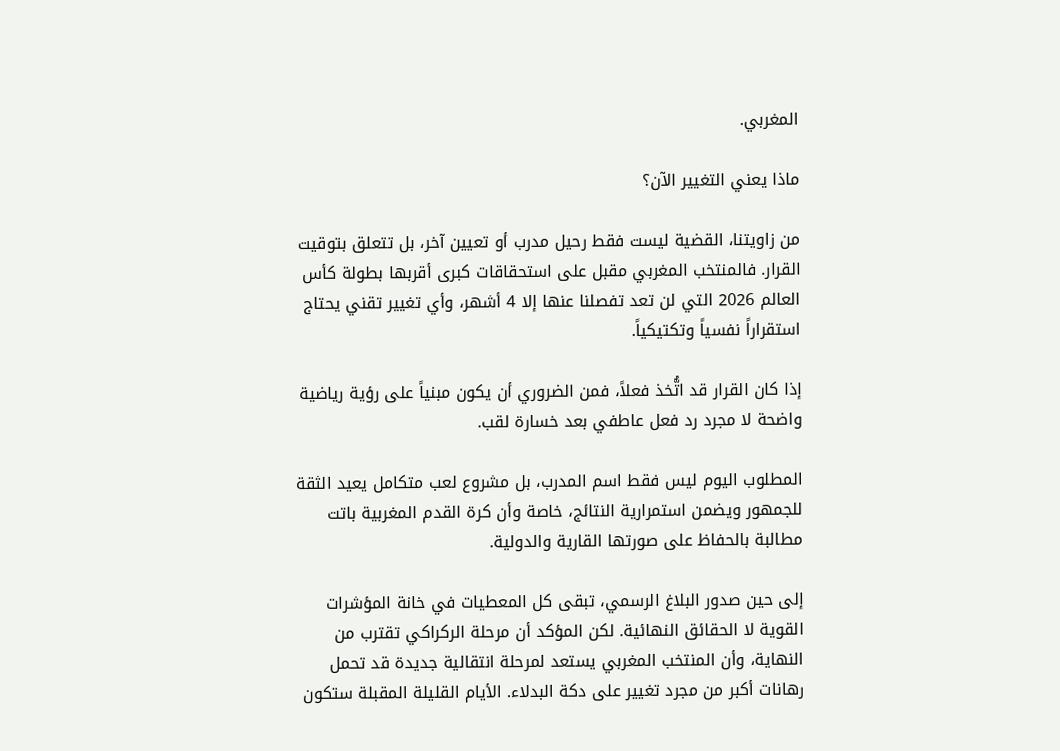المغربي.

ماذا يعني التغيير الآن؟

من زاويتنا، القضية ليست فقط رحيل مدرب أو تعيين آخر، بل تتعلق بتوقيت القرار. فالمنتخب المغربي مقبل على استحقاقات كبرى أقربها بطولة كأس العالم 2026 التي لن تعد تفصلنا عنها إلا 4 أشهر، وأي تغيير تقني يحتاج استقراراً نفسياً وتكتيكياً.

إذا كان القرار قد اتُّخذ فعلاً، فمن الضروري أن يكون مبنياً على رؤية رياضية واضحة لا مجرد رد فعل عاطفي بعد خسارة لقب.

المطلوب اليوم ليس فقط اسم المدرب، بل مشروع لعب متكامل يعيد الثقة للجمهور ويضمن استمرارية النتائج، خاصة وأن كرة القدم المغربية باتت مطالبة بالحفاظ على صورتها القارية والدولية.

إلى حين صدور البلاغ الرسمي، تبقى كل المعطيات في خانة المؤشرات القوية لا الحقائق النهائية. لكن المؤكد أن مرحلة الركراكي تقترب من النهاية، وأن المنتخب المغربي يستعد لمرحلة انتقالية جديدة قد تحمل رهانات أكبر من مجرد تغيير على دكة البدلاء. الأيام القليلة المقبلة ستكون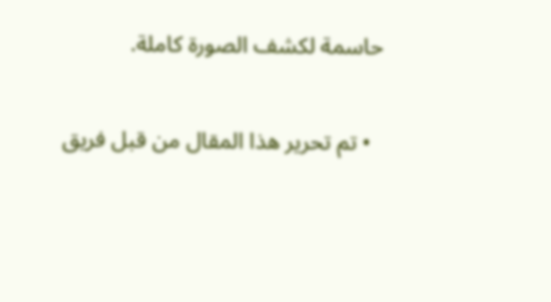حاسمة لكشف الصورة كاملة.

  • تم تحرير هذا المقال من قبل فريق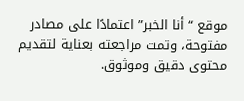موقع “أنا الخبر” اعتمادًا على مصادر مفتوحة، وتمت مراجعته بعناية لتقديم محتوى دقيق وموثوق.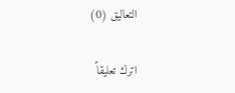التعاليق (0)

اترك تعليقاً